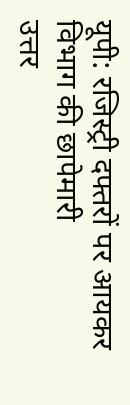यूपी: रजिस्ट्री दफ्तरों पर आयकर विभाग की छापेमारी
उत्तर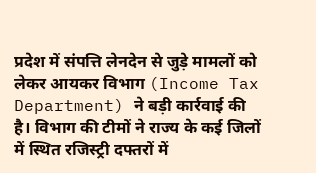प्रदेश में संपत्ति लेनदेन से जुड़े मामलों को लेकर आयकर विभाग (Income Tax Department) ने बड़ी कार्रवाई की है। विभाग की टीमों ने राज्य के कई जिलों में स्थित रजिस्ट्री दफ्तरों में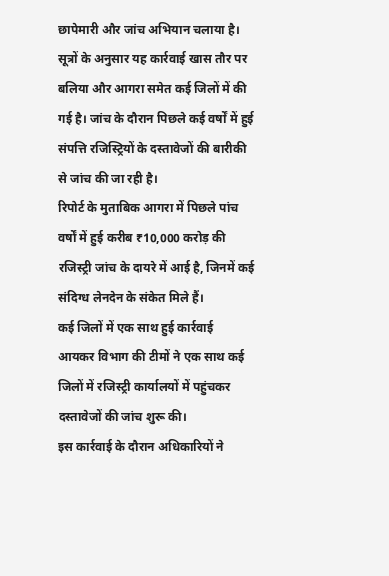छापेमारी और जांच अभियान चलाया है।
सूत्रों के अनुसार यह कार्रवाई खास तौर पर बलिया और आगरा समेत कई जिलों में की गई है। जांच के दौरान पिछले कई वर्षों में हुई संपत्ति रजिस्ट्रियों के दस्तावेजों की बारीकी से जांच की जा रही है।
रिपोर्ट के मुताबिक आगरा में पिछले पांच वर्षों में हुई करीब ₹10,000 करोड़ की रजिस्ट्री जांच के दायरे में आई है, जिनमें कई संदिग्ध लेनदेन के संकेत मिले हैं।
कई जिलों में एक साथ हुई कार्रवाई
आयकर विभाग की टीमों ने एक साथ कई जिलों में रजिस्ट्री कार्यालयों में पहुंचकर दस्तावेजों की जांच शुरू की।
इस कार्रवाई के दौरान अधिकारियों ने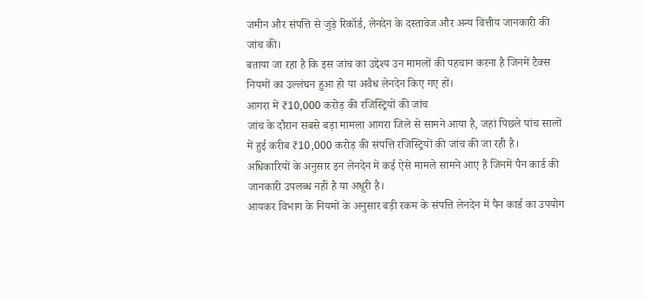जमीन और संपत्ति से जुड़े रिकॉर्ड, लेनदेन के दस्तावेज और अन्य वित्तीय जानकारी की जांच की।
बताया जा रहा है कि इस जांच का उद्देश्य उन मामलों की पहचान करना है जिनमें टैक्स नियमों का उल्लंघन हुआ हो या अवैध लेनदेन किए गए हों।
आगरा में ₹10,000 करोड़ की रजिस्ट्रियों की जांच
जांच के दौरान सबसे बड़ा मामला आगरा जिले से सामने आया है, जहां पिछले पांच सालों में हुई करीब ₹10,000 करोड़ की संपत्ति रजिस्ट्रियों की जांच की जा रही है।
अधिकारियों के अनुसार इन लेनदेन में कई ऐसे मामले सामने आए हैं जिनमें पैन कार्ड की जानकारी उपलब्ध नहीं है या अधूरी है।
आयकर विभाग के नियमों के अनुसार बड़ी रकम के संपत्ति लेनदेन में पैन कार्ड का उपयोग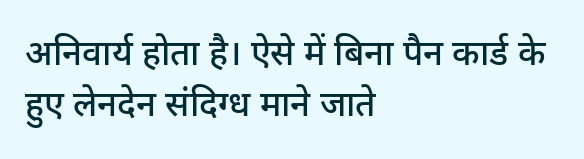अनिवार्य होता है। ऐसे में बिना पैन कार्ड के हुए लेनदेन संदिग्ध माने जाते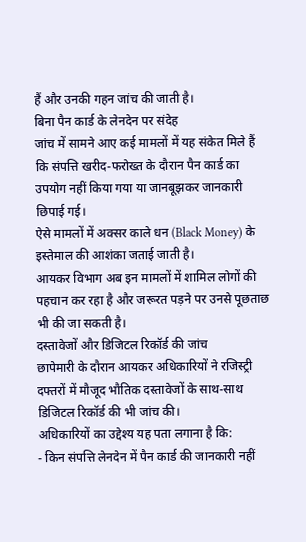हैं और उनकी गहन जांच की जाती है।
बिना पैन कार्ड के लेनदेन पर संदेह
जांच में सामने आए कई मामलों में यह संकेत मिले हैं कि संपत्ति खरीद-फरोख्त के दौरान पैन कार्ड का उपयोग नहीं किया गया या जानबूझकर जानकारी छिपाई गई।
ऐसे मामलों में अक्सर काले धन (Black Money) के इस्तेमाल की आशंका जताई जाती है।
आयकर विभाग अब इन मामलों में शामिल लोगों की पहचान कर रहा है और जरूरत पड़ने पर उनसे पूछताछ भी की जा सकती है।
दस्तावेजों और डिजिटल रिकॉर्ड की जांच
छापेमारी के दौरान आयकर अधिकारियों ने रजिस्ट्री दफ्तरों में मौजूद भौतिक दस्तावेजों के साथ-साथ डिजिटल रिकॉर्ड की भी जांच की।
अधिकारियों का उद्देश्य यह पता लगाना है कि:
- किन संपत्ति लेनदेन में पैन कार्ड की जानकारी नहीं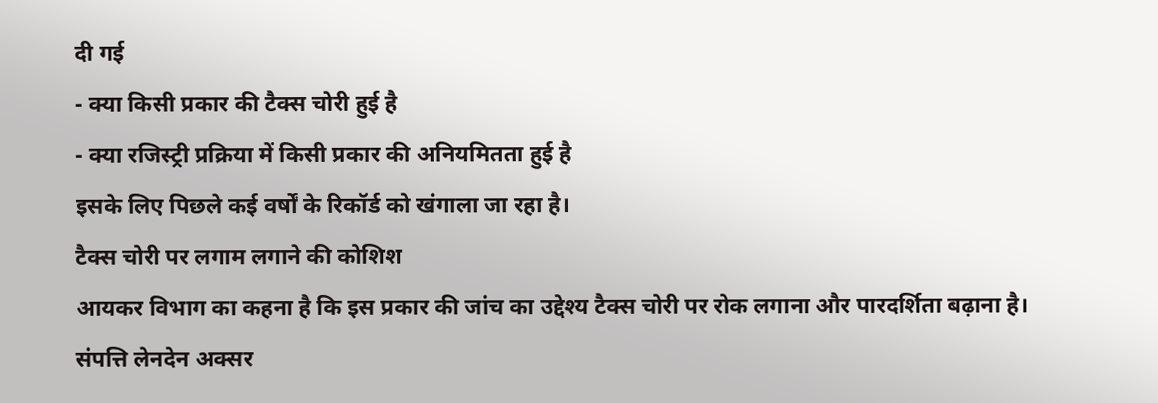दी गई
- क्या किसी प्रकार की टैक्स चोरी हुई है
- क्या रजिस्ट्री प्रक्रिया में किसी प्रकार की अनियमितता हुई है
इसके लिए पिछले कई वर्षों के रिकॉर्ड को खंगाला जा रहा है।
टैक्स चोरी पर लगाम लगाने की कोशिश
आयकर विभाग का कहना है कि इस प्रकार की जांच का उद्देश्य टैक्स चोरी पर रोक लगाना और पारदर्शिता बढ़ाना है।
संपत्ति लेनदेन अक्सर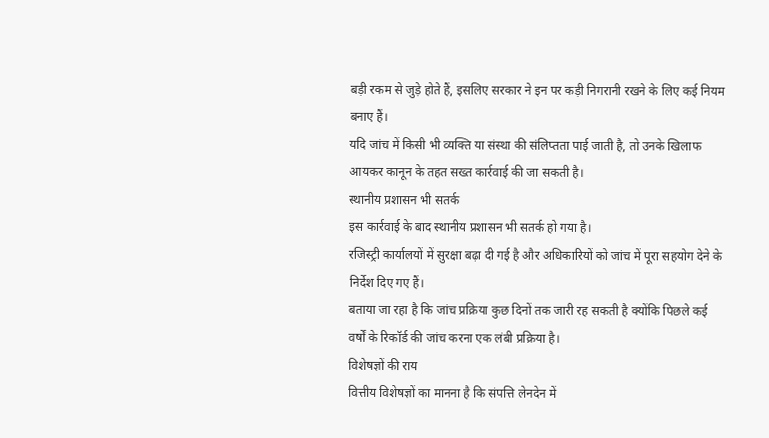बड़ी रकम से जुड़े होते हैं, इसलिए सरकार ने इन पर कड़ी निगरानी रखने के लिए कई नियम बनाए हैं।
यदि जांच में किसी भी व्यक्ति या संस्था की संलिप्तता पाई जाती है, तो उनके खिलाफ आयकर कानून के तहत सख्त कार्रवाई की जा सकती है।
स्थानीय प्रशासन भी सतर्क
इस कार्रवाई के बाद स्थानीय प्रशासन भी सतर्क हो गया है।
रजिस्ट्री कार्यालयों में सुरक्षा बढ़ा दी गई है और अधिकारियों को जांच में पूरा सहयोग देने के निर्देश दिए गए हैं।
बताया जा रहा है कि जांच प्रक्रिया कुछ दिनों तक जारी रह सकती है क्योंकि पिछले कई वर्षों के रिकॉर्ड की जांच करना एक लंबी प्रक्रिया है।
विशेषज्ञों की राय
वित्तीय विशेषज्ञों का मानना है कि संपत्ति लेनदेन में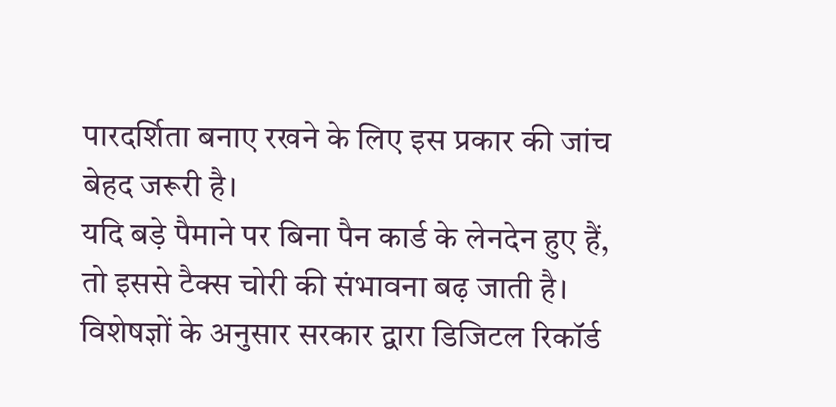पारदर्शिता बनाए रखने के लिए इस प्रकार की जांच बेहद जरूरी है।
यदि बड़े पैमाने पर बिना पैन कार्ड के लेनदेन हुए हैं, तो इससे टैक्स चोरी की संभावना बढ़ जाती है।
विशेषज्ञों के अनुसार सरकार द्वारा डिजिटल रिकॉर्ड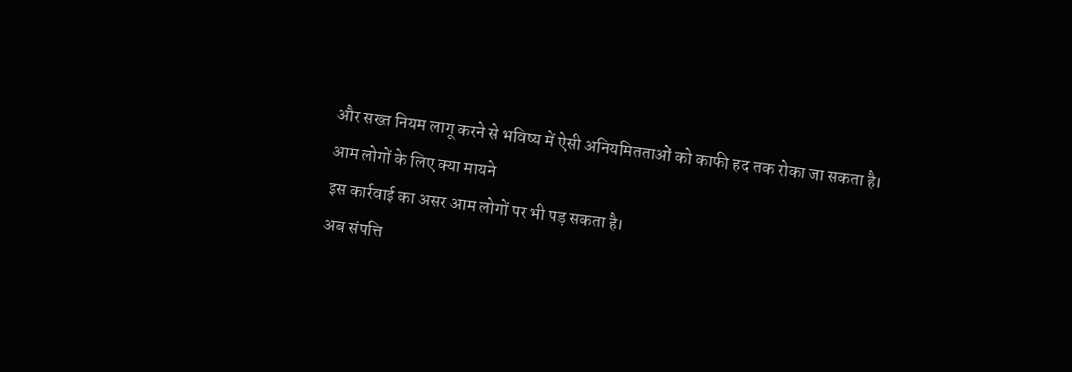और सख्त नियम लागू करने से भविष्य में ऐसी अनियमितताओं को काफी हद तक रोका जा सकता है।
आम लोगों के लिए क्या मायने
इस कार्रवाई का असर आम लोगों पर भी पड़ सकता है।
अब संपत्ति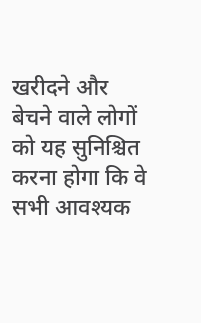खरीदने और बेचने वाले लोगों को यह सुनिश्चित करना होगा कि वे सभी आवश्यक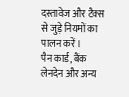दस्तावेज और टैक्स से जुड़े नियमों का पालन करें।
पैन कार्ड, बैंक लेनदेन और अन्य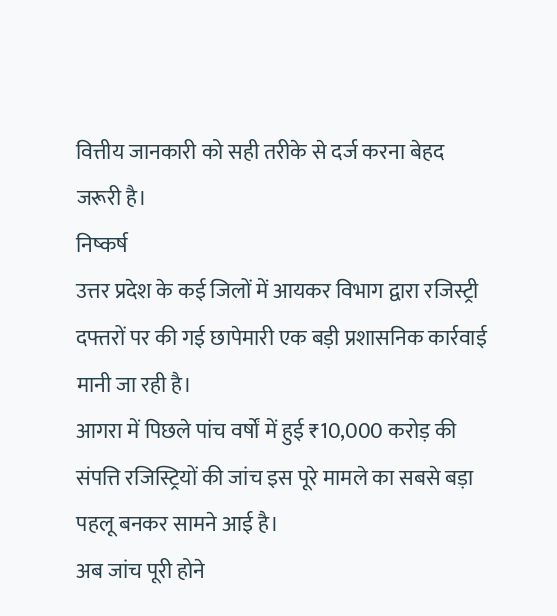वित्तीय जानकारी को सही तरीके से दर्ज करना बेहद जरूरी है।
निष्कर्ष
उत्तर प्रदेश के कई जिलों में आयकर विभाग द्वारा रजिस्ट्री दफ्तरों पर की गई छापेमारी एक बड़ी प्रशासनिक कार्रवाई मानी जा रही है।
आगरा में पिछले पांच वर्षों में हुई ₹10,000 करोड़ की संपत्ति रजिस्ट्रियों की जांच इस पूरे मामले का सबसे बड़ा पहलू बनकर सामने आई है।
अब जांच पूरी होने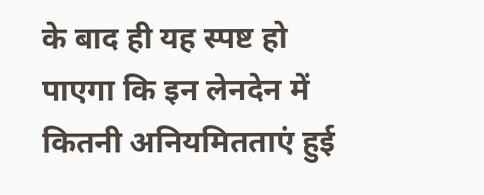के बाद ही यह स्पष्ट हो पाएगा कि इन लेनदेन में कितनी अनियमितताएं हुई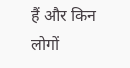हैं और किन लोगों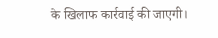के खिलाफ कार्रवाई की जाएगी।